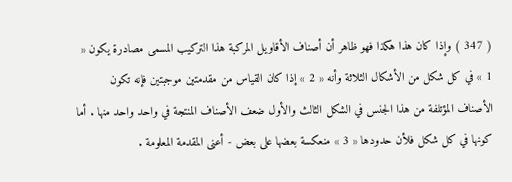( 347 ) وإذا كان هذا هكذا فهو ظاهر أن أصناف الأقاويل المركبة هذا التركيب المسمى مصادرة يكون « 1 » في كل شكل من الأشكال الثلاثة وأنه « 2 » إذا كان القياس من مقدمتين موجبتين فإنه تكون الأصناف المؤتلفة من هذا الجنس في الشكل الثالث والأول ضعف الأصناف المنتجة في واحد واحد منها . أما كونها في كل شكل فلأن حدودها « 3 » منعكسة بعضها على بعض - أعنى المقدمة المعلومة .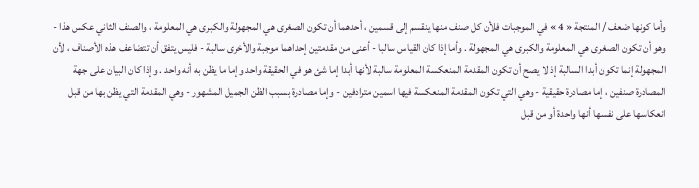وأما كونها ضعف / المنتجة « 4 » في الموجبات فلأن كل صنف منها ينقسم إلى قسمين ، أحدهما أن تكون الصغرى هي المجهولة والكبرى هي المعلومة ، والصنف الثاني عكس هذا - وهو أن تكون الصغرى هي المعلومة والكبرى هي المجهولة . وأما إذا كان القياس سالبا - أعنى من مقدمتين إحداهما موجبة والأخرى سالبة - فليس يتفق أن تتضاعف هذه الأصناف ، لأن المجهولة إنما تكون أبدا السالبة إذ لا يصح أن تكون المقدمة المنعكسة المعلومة سالبة لأنها أبدا إما شئ هو في الحقيقة واحد وإما ما يظن به أنه واحد . وإذا كان البيان على جهة المصادرة صنفين ، إما مصادرة حقيقية - وهي التي تكون المقدمة المنعكسة فيها اسمين مترادفين - وإما مصادرة بسبب الظن الجميل المشهور - وهي المقدمة التي يظن بها من قبل انعكاسها على نفسها أنها واحدة أو من قبل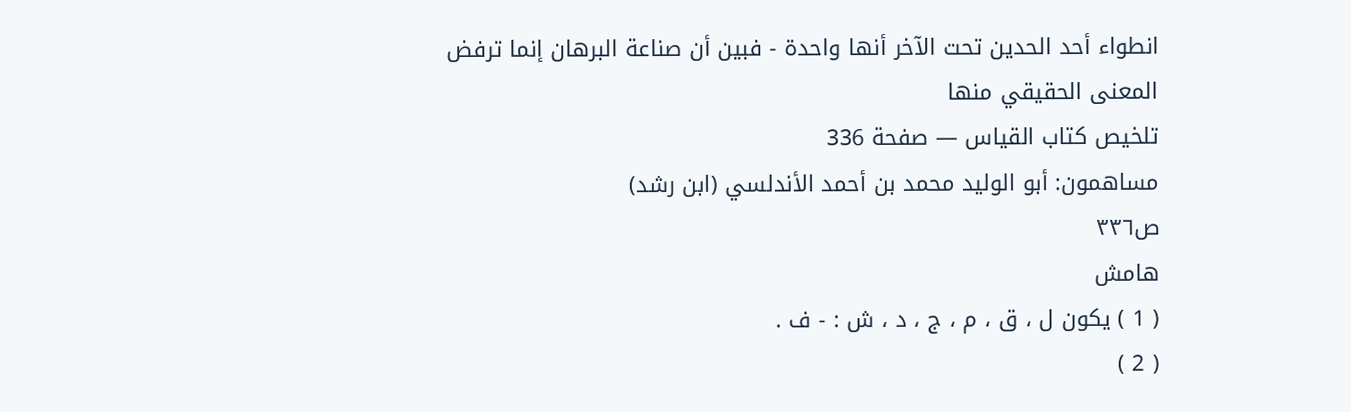انطواء أحد الحدين تحت الآخر أنها واحدة - فبين أن صناعة البرهان إنما ترفض المعنى الحقيقي منها
تلخيص كتاب القياس — صفحة 336
مساهمون: أبو الوليد محمد بن أحمد الأندلسي (ابن رشد)
ص٣٣٦
هامش
( 1 ) يكون ل ، ق ، م ، ج ، د ، ش : - ف .
( 2 )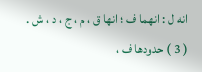انه ل : انهما ف ؛ انها ق ، م ، ج ، د ، ش .
( 3 ) حدودها ف ،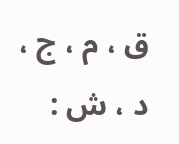ق ، م ، ج ، د ، ش :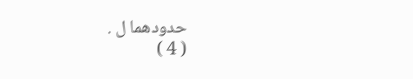حدودهما ل .
( 4 )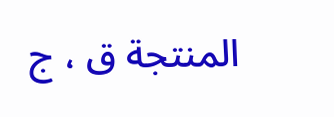المنتجة ق ، ج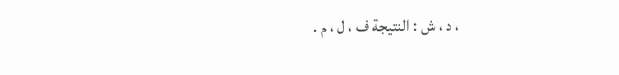، د ، ش : النتيجة ف ، ل ، م .